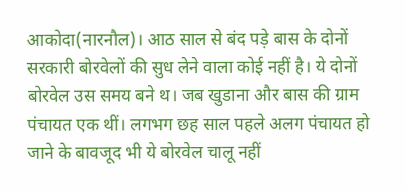आकोदा(नारनौल)। आठ साल से बंद पड़े बास के दोनों सरकारी बोरवेलों की सुध लेने वाला कोई नहीं है। ये दोनों बोरवेल उस समय बने थ। जब खुडाना और बास की ग्राम पंचायत एक थीं। लगभग छह साल पहले अलग पंचायत हो जाने के बावजूद भी ये बोरवेल चालू नहीं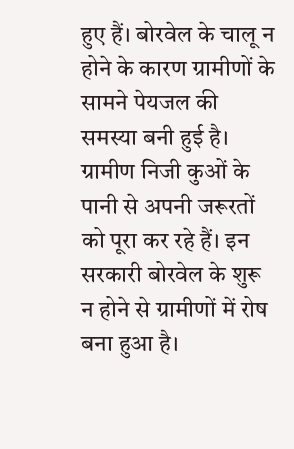हुए हैं। बोरवेल के चालू न होने के कारण ग्रामीणों के सामने पेयजल की समस्या बनी हुई है। ग्रामीण निजी कुओं के पानी से अपनी जरूरतों को पूरा कर रहे हैं। इन सरकारी बोरवेल के शुरू न होने से ग्रामीणों में रोष बना हुआ है।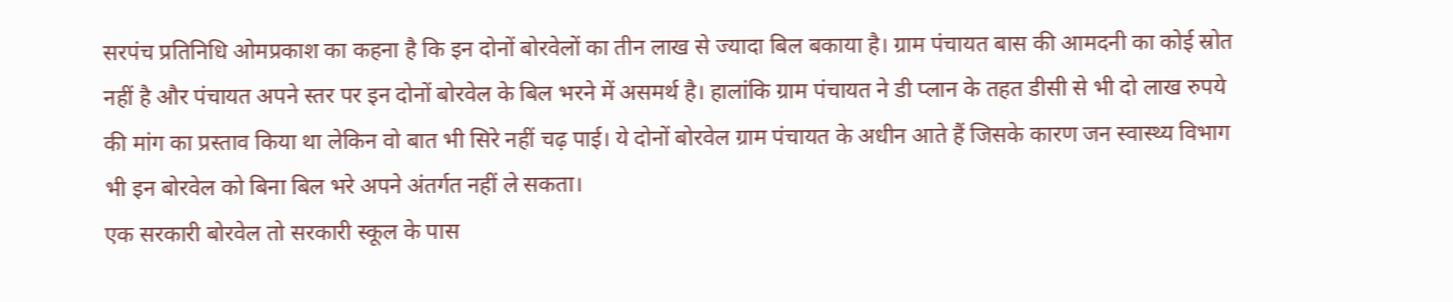सरपंच प्रतिनिधि ओमप्रकाश का कहना है कि इन दोनों बोरवेलों का तीन लाख से ज्यादा बिल बकाया है। ग्राम पंचायत बास की आमदनी का कोई स्रोत नहीं है और पंचायत अपने स्तर पर इन दोनों बोरवेल के बिल भरने में असमर्थ है। हालांकि ग्राम पंचायत ने डी प्लान के तहत डीसी से भी दो लाख रुपये की मांग का प्रस्ताव किया था लेकिन वो बात भी सिरे नहीं चढ़ पाई। ये दोनों बोरवेल ग्राम पंचायत के अधीन आते हैं जिसके कारण जन स्वास्थ्य विभाग भी इन बोरवेल को बिना बिल भरे अपने अंतर्गत नहीं ले सकता।
एक सरकारी बोरवेल तो सरकारी स्कूल के पास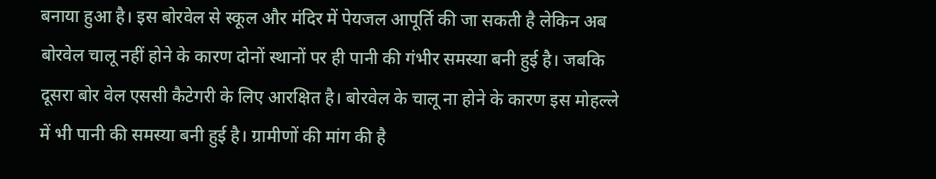बनाया हुआ है। इस बोरवेल से स्कूल और मंदिर में पेयजल आपूर्ति की जा सकती है लेकिन अब बोरवेल चालू नहीं होने के कारण दोनों स्थानों पर ही पानी की गंभीर समस्या बनी हुई है। जबकि दूसरा बोर वेल एससी कैटेगरी के लिए आरक्षित है। बोरवेल के चालू ना होने के कारण इस मोहल्ले में भी पानी की समस्या बनी हुई है। ग्रामीणों की मांग की है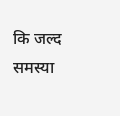कि जल्द समस्या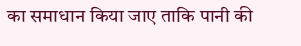का समाधान किया जाए ताकि पानी की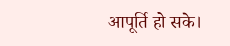आपूर्ति हो सके।